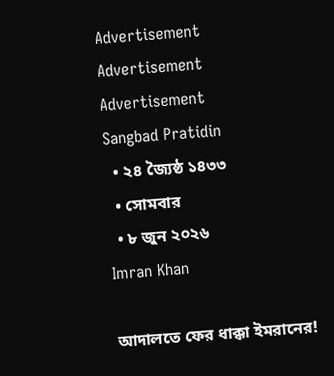Advertisement
Advertisement
Advertisement
Sangbad Pratidin
  • ২৪ জ্যৈষ্ঠ ১৪৩৩
  • সোমবার
  • ৮ জুন ২০২৬
Imran Khan

আদালতে ফের ধাক্কা ইমরানের!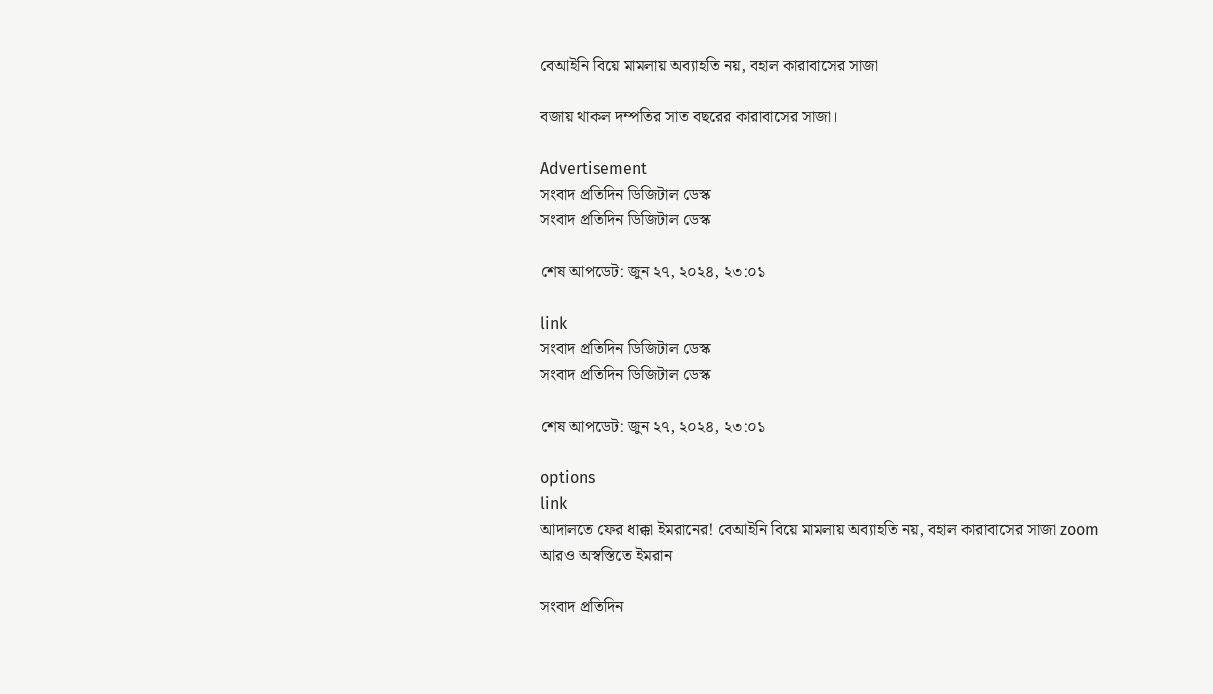বেআইনি বিয়ে মামলায় অব্যাহতি নয়, বহাল কারাবাসের সাজা

বজায় থাকল দম্পতির সাত বছরের কারাবাসের সাজা।

Advertisement
সংবাদ প্রতিদিন ডিজিটাল ডেস্ক
সংবাদ প্রতিদিন ডিজিটাল ডেস্ক

শেষ আপডেট: জুন ২৭, ২০২৪, ২৩:০১

link
সংবাদ প্রতিদিন ডিজিটাল ডেস্ক
সংবাদ প্রতিদিন ডিজিটাল ডেস্ক

শেষ আপডেট: জুন ২৭, ২০২৪, ২৩:০১

options
link
আদালতে ফের ধাক্কা ইমরানের! বেআইনি বিয়ে মামলায় অব্যাহতি নয়, বহাল কারাবাসের সাজা zoom
আরও অস্বস্তিতে ইমরান

সংবাদ প্রতিদিন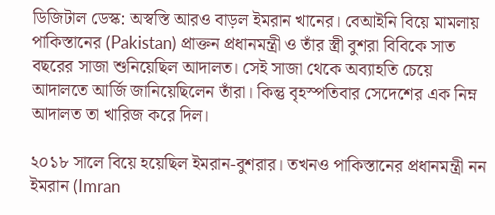ডিজিটাল ডেস্ক: অস্বস্তি আরও বাড়ল ইমরান খানের। বেআইনি বিয়ে মামলায় পাকিস্তানের (Pakistan) প্রাক্তন প্রধানমন্ত্রী ও তাঁর স্ত্রী বুশরা বিবিকে সাত বছরের সাজা শুনিয়েছিল আদালত। সেই সাজা থেকে অব্যাহতি চেয়ে আদালতে আর্জি জানিয়েছিলেন তাঁরা। কিন্তু বৃহস্পতিবার সেদেশের এক নিম্ন আদালত তা খারিজ করে দিল।

২০১৮ সালে বিয়ে হয়েছিল ইমরান-বুশরার। তখনও পাকিস্তানের প্রধানমন্ত্রী নন ইমরান (Imran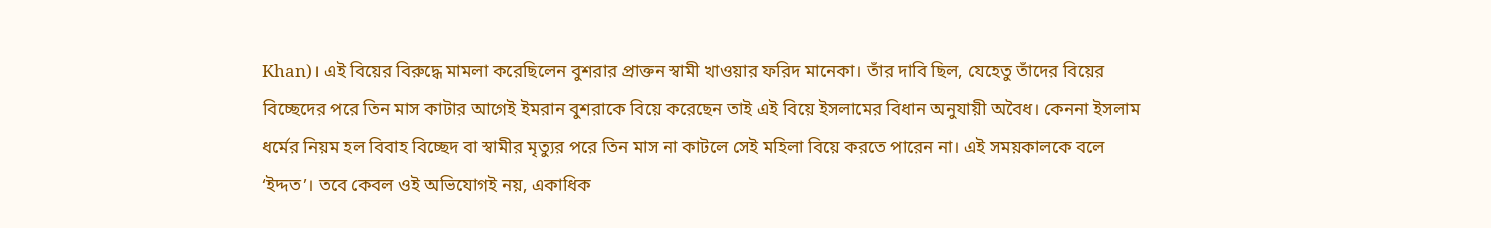Khan)। এই বিয়ের বিরুদ্ধে মামলা করেছিলেন বুশরার প্রাক্তন স্বামী খাওয়ার ফরিদ মানেকা। তাঁর দাবি ছিল, যেহেতু তাঁদের বিয়ের বিচ্ছেদের পরে তিন মাস কাটার আগেই ইমরান বুশরাকে বিয়ে করেছেন তাই এই বিয়ে ইসলামের বিধান অনুযায়ী অবৈধ। কেননা ইসলাম ধর্মের নিয়ম হল বিবাহ বিচ্ছেদ বা স্বামীর মৃত্যুর পরে তিন মাস না কাটলে সেই মহিলা বিয়ে করতে পারেন না। এই সময়কালকে বলে ‘ইদ্দত’। তবে কেবল ওই অভিযোগই নয়, একাধিক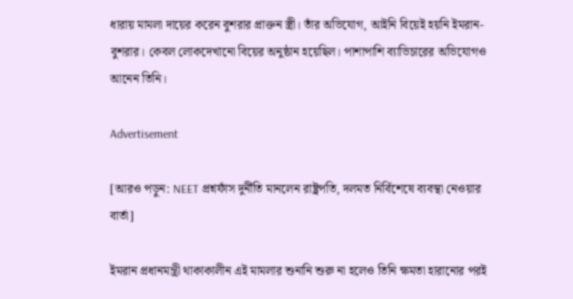ধারায় মামলা দায়ের করেন বুশরার প্রাক্তন স্ত্রী। তাঁর অভিযোগ, আইনি বিয়েই হয়নি ইমরান-বুশরার। কেবল লোকদেখানো বিয়ের অনুষ্ঠান হয়েছিল। পাশাপাশি ব্যাভিচারের অভিযোগও আনেন তিনি।

Advertisement

[আরও পড়ুন: NEET প্রশ্নফাঁস দুর্নীতি মানলেন রাষ্ট্রপতি, দলমত নির্বিশেষে ব্যবস্থা নেওয়ার বার্তা]

ইমরান প্রধানমন্ত্রী থাকাকালীন এই মামলার শুনানি শুরু না হলেও তিনি ক্ষমতা হারানোর পরই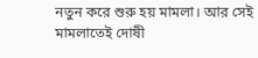নতুন করে শুরু হয় মামলা। আর সেই মামলাতেই দোষী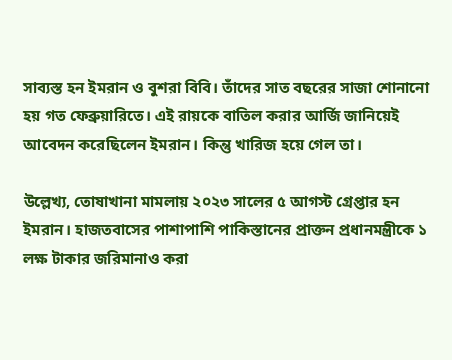সাব্যস্ত হন ইমরান ও বুশরা বিবি। তাঁদের সাত বছরের সাজা শোনানো হয় গত ফেব্রুয়ারিতে। এই রায়কে বাতিল করার আর্জি জানিয়েই আবেদন করেছিলেন ইমরান। কিন্তু খারিজ হয়ে গেল তা।

উল্লেখ্য, তোষাখানা মামলায় ২০২৩ সালের ৫ আগস্ট গ্রেপ্তার হন ইমরান। হাজতবাসের পাশাপাশি পাকিস্তানের প্রাক্তন প্রধানমন্ত্রীকে ১ লক্ষ টাকার জরিমানাও করা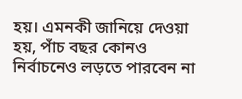হয়। এমনকী জানিয়ে দেওয়া হয়, পাঁচ বছর কোনও নির্বাচনেও লড়তে পারবেন না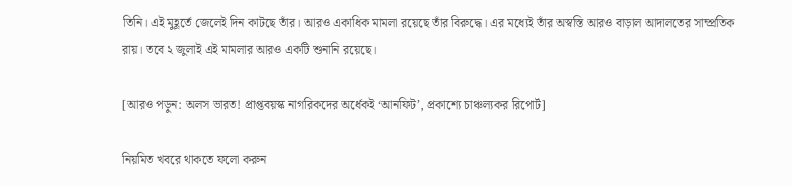তিনি। এই মুহূর্তে জেলেই দিন কাটছে তাঁর। আরও একাধিক মামলা রয়েছে তাঁর বিরুদ্ধে। এর মধ্যেই তাঁর অস্বস্তি আরও বাড়াল আদালতের সাম্প্রতিক রায়। তবে ২ জুলাই এই মামলার আরও একটি শুনানি রয়েছে।

[আরও পড়ুন: অলস ভারত! প্রাপ্তবয়স্ক নাগরিকদের অর্ধেকই ‘আনফিট’, প্রকাশ্যে চাঞ্চল্যকর রিপোর্ট]

নিয়মিত খবরে থাকতে ফলো করুন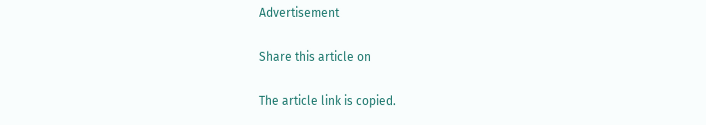Advertisement

Share this article on

The article link is copied.